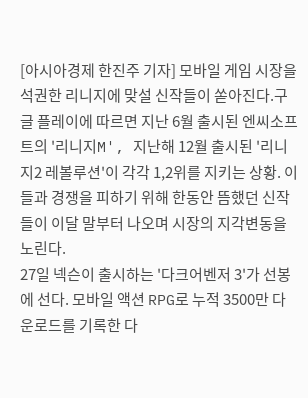[아시아경제 한진주 기자] 모바일 게임 시장을 석권한 리니지에 맞설 신작들이 쏟아진다.구글 플레이에 따르면 지난 6월 출시된 엔씨소프트의 '리니지M', 지난해 12월 출시된 '리니지2 레볼루션'이 각각 1,2위를 지키는 상황. 이들과 경쟁을 피하기 위해 한동안 뜸했던 신작들이 이달 말부터 나오며 시장의 지각변동을 노린다.
27일 넥슨이 출시하는 '다크어벤저 3'가 선봉에 선다. 모바일 액션 RPG로 누적 3500만 다운로드를 기록한 다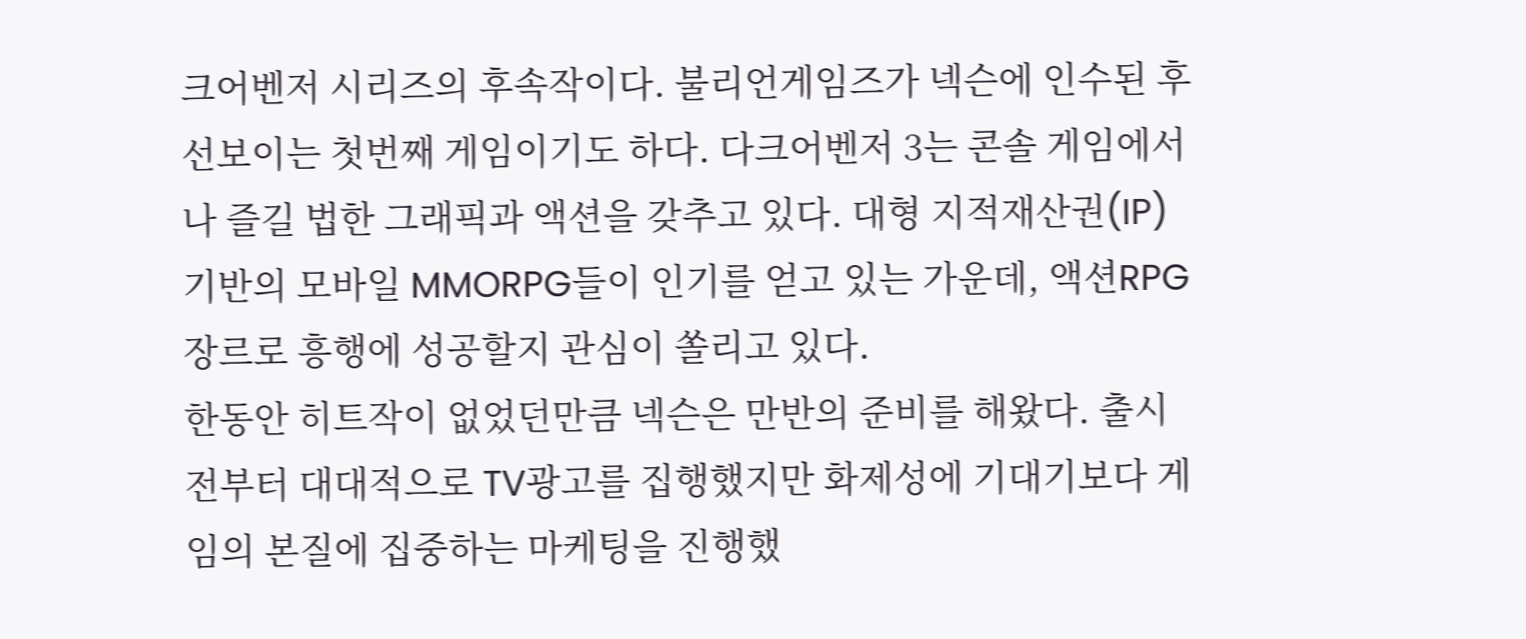크어벤저 시리즈의 후속작이다. 불리언게임즈가 넥슨에 인수된 후 선보이는 첫번째 게임이기도 하다. 다크어벤저 3는 콘솔 게임에서나 즐길 법한 그래픽과 액션을 갖추고 있다. 대형 지적재산권(IP) 기반의 모바일 MMORPG들이 인기를 얻고 있는 가운데, 액션RPG 장르로 흥행에 성공할지 관심이 쏠리고 있다.
한동안 히트작이 없었던만큼 넥슨은 만반의 준비를 해왔다. 출시 전부터 대대적으로 TV광고를 집행했지만 화제성에 기대기보다 게임의 본질에 집중하는 마케팅을 진행했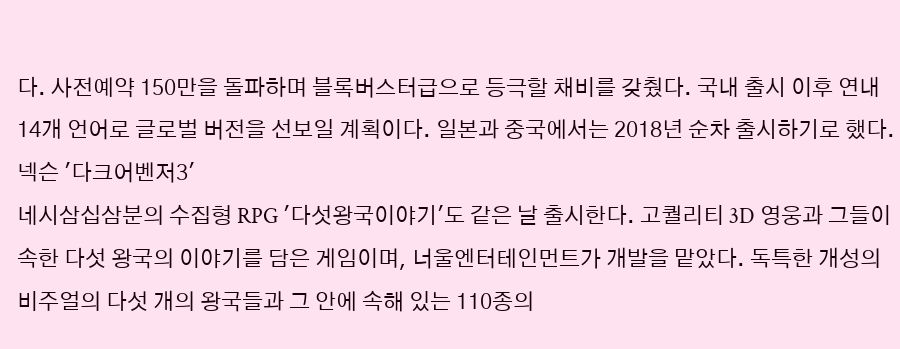다. 사전예약 150만을 돌파하며 블록버스터급으로 등극할 채비를 갖췄다. 국내 출시 이후 연내 14개 언어로 글로벌 버전을 선보일 계획이다. 일본과 중국에서는 2018년 순차 출시하기로 했다.
넥슨 '다크어벤저3'
네시삼십삼분의 수집형 RPG '다섯왕국이야기'도 같은 날 출시한다. 고퀄리티 3D 영웅과 그들이 속한 다섯 왕국의 이야기를 담은 게임이며, 너울엔터테인먼트가 개발을 맡았다. 독특한 개성의 비주얼의 다섯 개의 왕국들과 그 안에 속해 있는 110종의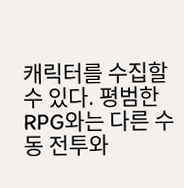캐릭터를 수집할 수 있다. 평범한 RPG와는 다른 수동 전투와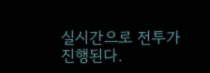실시간으로 전투가 진행된다.